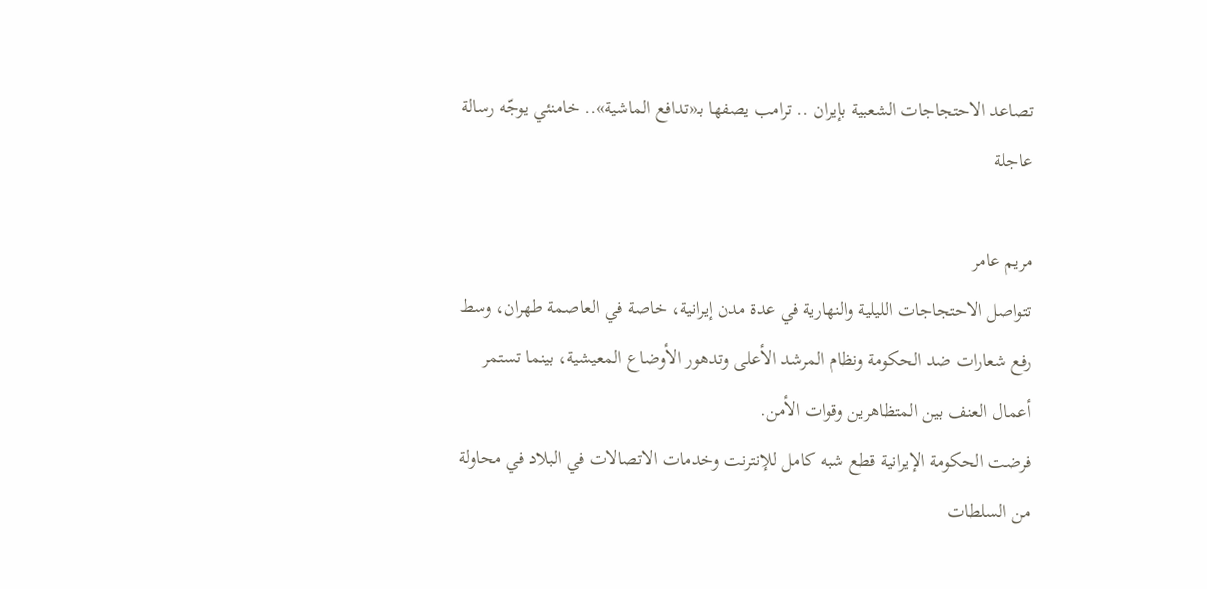تصاعد الاحتجاجات الشعبية بإيران .. ترامب يصفها بـ«تدافع الماشية».. خامنئي يوجّه رسالة عاجلة

مريم عامر
تتواصل الاحتجاجات الليلية والنهارية في عدة مدن إيرانية، خاصة في العاصمة طهران، وسط رفع شعارات ضد الحكومة ونظام المرشد الأعلى وتدهور الأوضاع المعيشية، بينما تستمر أعمال العنف بين المتظاهرين وقوات الأمن.
فرضت الحكومة الإيرانية قطع شبه كامل للإنترنت وخدمات الاتصالات في البلاد في محاولة من السلطات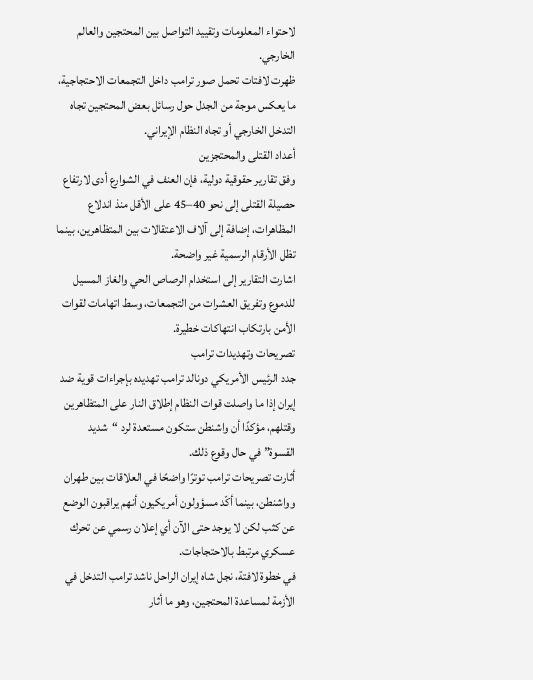لاحتواء المعلومات وتقييد التواصل بين المحتجين والعالم الخارجي.
ظهرت لافتات تحمل صور ترامب داخل التجمعات الاحتجاجية، ما يعكس موجة من الجدل حول رسائل بعض المحتجين تجاه التدخل الخارجي أو تجاه النظام الإيراني.
أعداد القتلى والمحتجزين
وفق تقارير حقوقية دولية، فإن العنف في الشوارع أدى لارتفاع حصيلة القتلى إلى نحو 40–45 على الأقل منذ اندلاع المظاهرات، إضافة إلى آلاف الاعتقالات بين المتظاهرين، بينما تظل الأرقام الرسمية غير واضحة.
اشارت التقارير إلى استخدام الرصاص الحي والغاز المسيل للدموع وتفريق العشرات من التجمعات، وسط اتهامات لقوات الأمن بارتكاب انتهاكات خطيرة.
تصريحات وتهديدات ترامب
جدد الرئيس الأمريكي دونالد ترامب تهديده بإجراءات قوية ضد إيران إذا ما واصلت قوات النظام إطلاق النار على المتظاهرين وقتلهم، مؤكدًا أن واشنطن ستكون مستعدة لرد “شديد القسوة” في حال وقوع ذلك.
أثارت تصريحات ترامب توترًا واضحًا في العلاقات بين طهران وواشنطن، بينما أكّد مسؤولون أمريكيون أنهم يراقبون الوضع عن كثب لكن لا يوجد حتى الآن أي إعلان رسمي عن تحرك عسكري مرتبط بالاحتجاجات.
في خطوة لافتة، نجل شاه إيران الراحل ناشد ترامب التدخل في الأزمة لمساعدة المحتجين، وهو ما أثار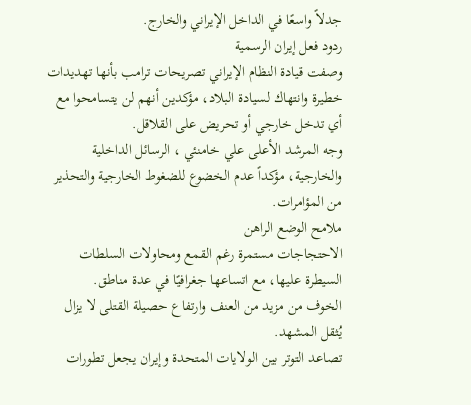جدلاً واسعًا في الداخل الإيراني والخارج.
ردود فعل إيران الرسمية
وصفت قيادة النظام الإيراني تصريحات ترامب بأنها تهديدات خطيرة وانتهاك لسيادة البلاد، مؤكدين أنهم لن يتسامحوا مع أي تدخل خارجي أو تحريض على القلاقل.
وجه المرشد الأعلى علي خامنئي ، الرسائل الداخلية والخارجية، مؤكداً عدم الخضوع للضغوط الخارجية والتحذير من المؤامرات.
ملامح الوضع الراهن
الاحتجاجات مستمرة رغم القمع ومحاولات السلطات السيطرة عليها، مع اتساعها جغرافيًا في عدة مناطق.
الخوف من مزيد من العنف وارتفاع حصيلة القتلى لا يزال يُثقل المشهد.
تصاعد التوتر بين الولايات المتحدة وإيران يجعل تطورات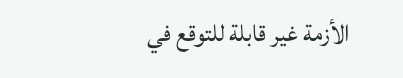الأزمة غير قابلة للتوقع في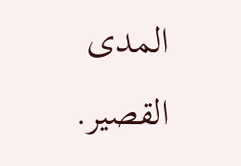المدى القصير.